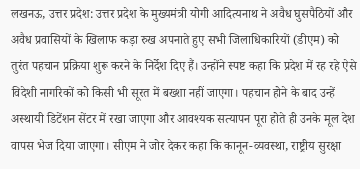लखनऊ, उत्तर प्रदेश: उत्तर प्रदेश के मुख्यमंत्री योगी आदित्यनाथ ने अवैध घुसपैठियों और अवैध प्रवासियों के खिलाफ कड़ा रुख अपनाते हुए सभी जिलाधिकारियों (डीएम) को तुरंत पहचान प्रक्रिया शुरू करने के निर्देश दिए हैं। उन्होंने स्पष्ट कहा कि प्रदेश में रह रहे ऐसे विदेशी नागरिकों को किसी भी सूरत में बख्शा नहीं जाएगा। पहचान होने के बाद उन्हें अस्थायी डिटेंशन सेंटर में रखा जाएगा और आवश्यक सत्यापन पूरा होते ही उनके मूल देश वापस भेज दिया जाएगा। सीएम ने जोर देकर कहा कि कानून-व्यवस्था, राष्ट्रीय सुरक्षा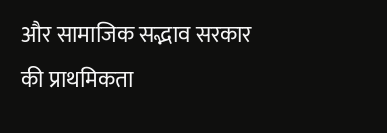और सामाजिक सद्भाव सरकार की प्राथमिकता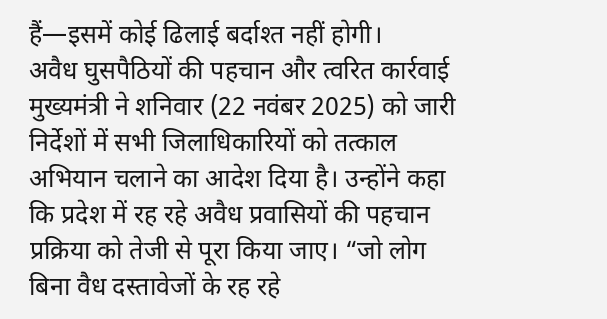हैं—इसमें कोई ढिलाई बर्दाश्त नहीं होगी।
अवैध घुसपैठियों की पहचान और त्वरित कार्रवाई
मुख्यमंत्री ने शनिवार (22 नवंबर 2025) को जारी निर्देशों में सभी जिलाधिकारियों को तत्काल अभियान चलाने का आदेश दिया है। उन्होंने कहा कि प्रदेश में रह रहे अवैध प्रवासियों की पहचान प्रक्रिया को तेजी से पूरा किया जाए। “जो लोग बिना वैध दस्तावेजों के रह रहे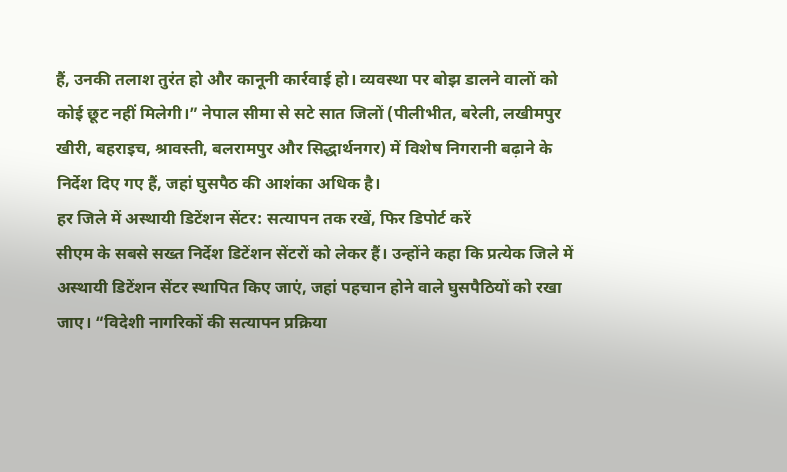हैं, उनकी तलाश तुरंत हो और कानूनी कार्रवाई हो। व्यवस्था पर बोझ डालने वालों को कोई छूट नहीं मिलेगी।” नेपाल सीमा से सटे सात जिलों (पीलीभीत, बरेली, लखीमपुर खीरी, बहराइच, श्रावस्ती, बलरामपुर और सिद्धार्थनगर) में विशेष निगरानी बढ़ाने के निर्देश दिए गए हैं, जहां घुसपैठ की आशंका अधिक है।
हर जिले में अस्थायी डिटेंशन सेंटर: सत्यापन तक रखें, फिर डिपोर्ट करें
सीएम के सबसे सख्त निर्देश डिटेंशन सेंटरों को लेकर हैं। उन्होंने कहा कि प्रत्येक जिले में अस्थायी डिटेंशन सेंटर स्थापित किए जाएं, जहां पहचान होने वाले घुसपैठियों को रखा जाए। “विदेशी नागरिकों की सत्यापन प्रक्रिया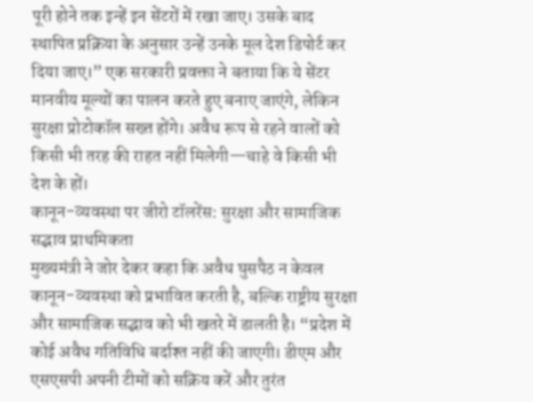पूरी होने तक इन्हें इन सेंटरों में रखा जाए। उसके बाद स्थापित प्रक्रिया के अनुसार उन्हें उनके मूल देश डिपोर्ट कर दिया जाए।” एक सरकारी प्रवक्ता ने बताया कि ये सेंटर मानवीय मूल्यों का पालन करते हुए बनाए जाएंगे, लेकिन सुरक्षा प्रोटोकॉल सख्त होंगे। अवैध रूप से रहने वालों को किसी भी तरह की राहत नहीं मिलेगी—चाहे वे किसी भी देश के हों।
कानून-व्यवस्था पर जीरो टॉलरेंस: सुरक्षा और सामाजिक सद्भाव प्राथमिकता
मुख्यमंत्री ने जोर देकर कहा कि अवैध घुसपैठ न केवल कानून-व्यवस्था को प्रभावित करती है, बल्कि राष्ट्रीय सुरक्षा और सामाजिक सद्भाव को भी खतरे में डालती है। “प्रदेश में कोई अवैध गतिविधि बर्दाश्त नहीं की जाएगी। डीएम और एसएसपी अपनी टीमों को सक्रिय करें और तुरंत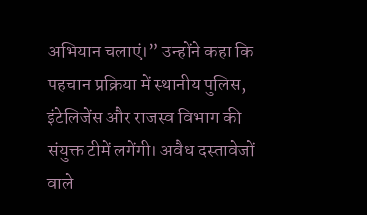अभियान चलाएं।” उन्होंने कहा कि पहचान प्रक्रिया में स्थानीय पुलिस, इंटेलिजेंस और राजस्व विभाग की संयुक्त टीमें लगेंगी। अवैध दस्तावेजों वाले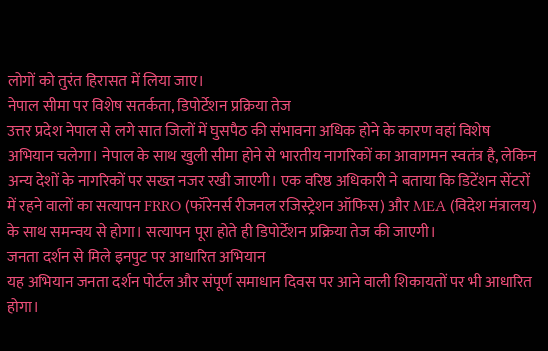लोगों को तुरंत हिरासत में लिया जाए।
नेपाल सीमा पर विशेष सतर्कता, डिपोर्टेशन प्रक्रिया तेज
उत्तर प्रदेश नेपाल से लगे सात जिलों में घुसपैठ की संभावना अधिक होने के कारण वहां विशेष अभियान चलेगा। नेपाल के साथ खुली सीमा होने से भारतीय नागरिकों का आवागमन स्वतंत्र है, लेकिन अन्य देशों के नागरिकों पर सख्त नजर रखी जाएगी। एक वरिष्ठ अधिकारी ने बताया कि डिटेंशन सेंटरों में रहने वालों का सत्यापन FRRO (फॉरेनर्स रीजनल रजिस्ट्रेशन ऑफिस) और MEA (विदेश मंत्रालय) के साथ समन्वय से होगा। सत्यापन पूरा होते ही डिपोर्टेशन प्रक्रिया तेज की जाएगी।
जनता दर्शन से मिले इनपुट पर आधारित अभियान
यह अभियान जनता दर्शन पोर्टल और संपूर्ण समाधान दिवस पर आने वाली शिकायतों पर भी आधारित होगा।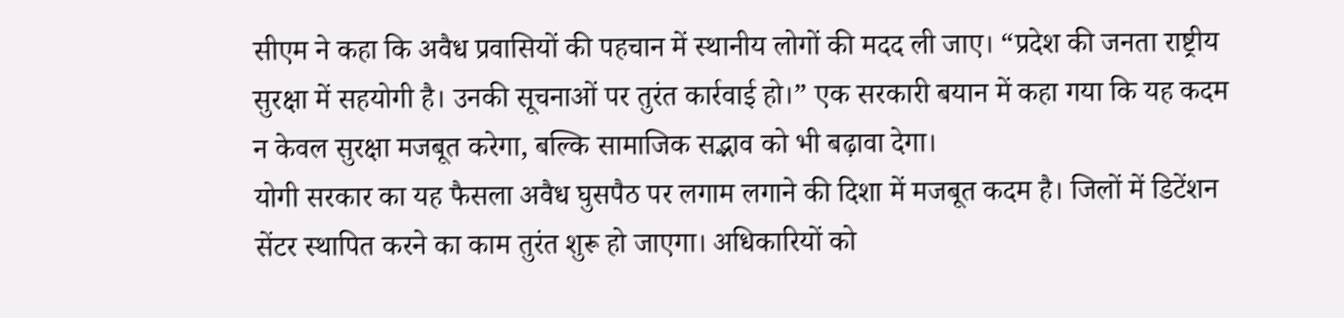सीएम ने कहा कि अवैध प्रवासियों की पहचान में स्थानीय लोगों की मदद ली जाए। “प्रदेश की जनता राष्ट्रीय सुरक्षा में सहयोगी है। उनकी सूचनाओं पर तुरंत कार्रवाई हो।” एक सरकारी बयान में कहा गया कि यह कदम न केवल सुरक्षा मजबूत करेगा, बल्कि सामाजिक सद्भाव को भी बढ़ावा देगा।
योगी सरकार का यह फैसला अवैध घुसपैठ पर लगाम लगाने की दिशा में मजबूत कदम है। जिलों में डिटेंशन सेंटर स्थापित करने का काम तुरंत शुरू हो जाएगा। अधिकारियों को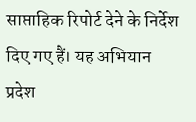साप्ताहिक रिपोर्ट देने के निर्देश दिए गए हैं। यह अभियान प्रदेश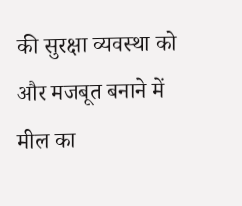की सुरक्षा व्यवस्था को और मजबूत बनाने में मील का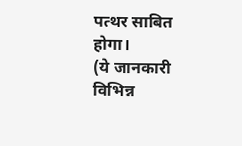पत्थर साबित होगा।
(ये जानकारी विभिन्न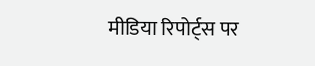मीडिया रिपोर्ट्स पर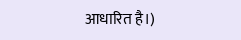आधारित है।)